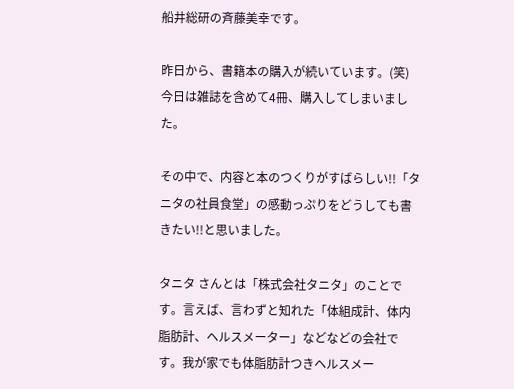船井総研の斉藤美幸です。

昨日から、書籍本の購入が続いています。(笑)
今日は雑誌を含めて4冊、購入してしまいました。

その中で、内容と本のつくりがすばらしい!!「タニタの社員食堂」の感動っぷりをどうしても書きたい!!と思いました。

タニタ さんとは「株式会社タニタ」のことです。言えば、言わずと知れた「体組成計、体内脂肪計、ヘルスメーター」などなどの会社です。我が家でも体脂肪計つきヘルスメー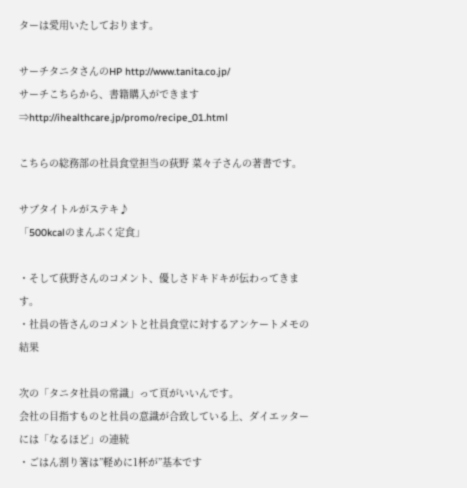ターは愛用いたしております。

サーチタニタさんのHP http://www.tanita.co.jp/
サーチこちらから、書籍購入ができます⇒http://ihealthcare.jp/promo/recipe_01.html

こちらの総務部の社員食堂担当の荻野 菜々子さんの著書です。

サブタイトルがステキ♪
「500kcalのまんぷく定食」

・そして荻野さんのコメント、優しさドキドキが伝わってきます。
・社員の皆さんのコメントと社員食堂に対するアンケートメモの結果

次の「タニタ社員の常識」って頁がいいんです。
会社の目指すものと社員の意識が合致している上、ダイエッターには「なるほど」の連続
・ごはん割り箸は”軽めに1杯が”基本です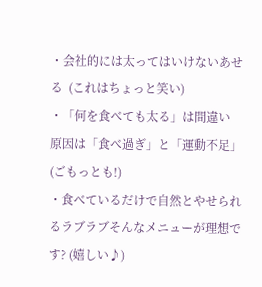・会社的には太ってはいけないあせる  (これはちょっと笑い)
・「何を食べても太る」は間違い 原因は「食べ過ぎ」と「運動不足」 (ごもっとも!)
・食べているだけで自然とやせられるラブラブそんなメニューが理想です? (嬉しい♪)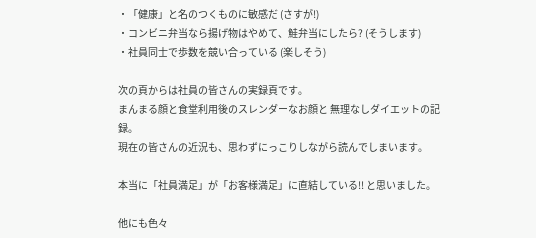・「健康」と名のつくものに敏感だ (さすが!)
・コンビニ弁当なら揚げ物はやめて、鮭弁当にしたら? (そうします)
・社員同士で歩数を競い合っている (楽しそう)

次の頁からは社員の皆さんの実録頁です。
まんまる顔と食堂利用後のスレンダーなお顔と 無理なしダイエットの記録。
現在の皆さんの近況も、思わずにっこりしながら読んでしまいます。

本当に「社員満足」が「お客様満足」に直結している!! と思いました。

他にも色々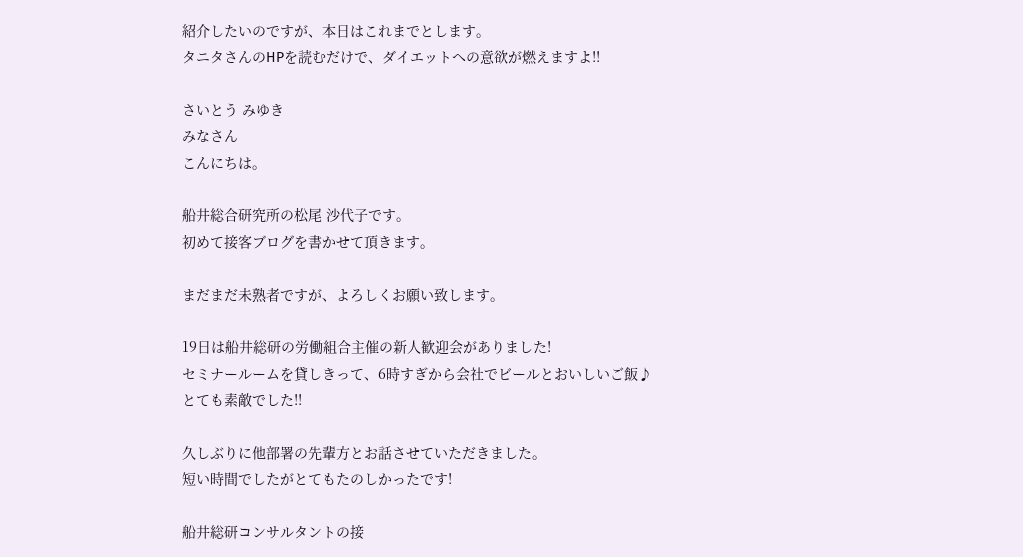紹介したいのですが、本日はこれまでとします。
タニタさんのHPを読むだけで、ダイエットへの意欲が燃えますよ!!

さいとう みゆき
みなさん
こんにちは。

船井総合研究所の松尾 沙代子です。
初めて接客ブログを書かせて頂きます。

まだまだ未熟者ですが、よろしくお願い致します。

19日は船井総研の労働組合主催の新人歓迎会がありました!
セミナールームを貸しきって、6時すぎから会社でビールとおいしいご飯♪
とても素敵でした!!

久しぶりに他部署の先輩方とお話させていただきました。
短い時間でしたがとてもたのしかったです!

船井総研コンサルタントの接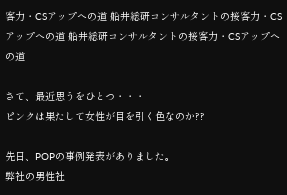客力・CSアップへの道 船井総研コンサルタントの接客力・CSアップへの道 船井総研コンサルタントの接客力・CSアップへの道

さて、最近思うをひとつ・・・
ピンクは果たして女性が目を引く色なのか??

先日、POPの事例発表がありました。
弊社の男性社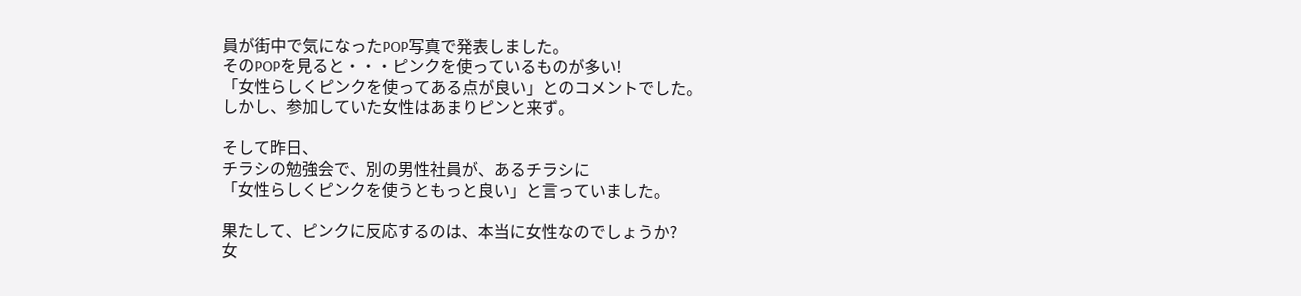員が街中で気になったPOP写真で発表しました。
そのPOPを見ると・・・ピンクを使っているものが多い!
「女性らしくピンクを使ってある点が良い」とのコメントでした。
しかし、参加していた女性はあまりピンと来ず。

そして昨日、
チラシの勉強会で、別の男性社員が、あるチラシに
「女性らしくピンクを使うともっと良い」と言っていました。

果たして、ピンクに反応するのは、本当に女性なのでしょうか?
女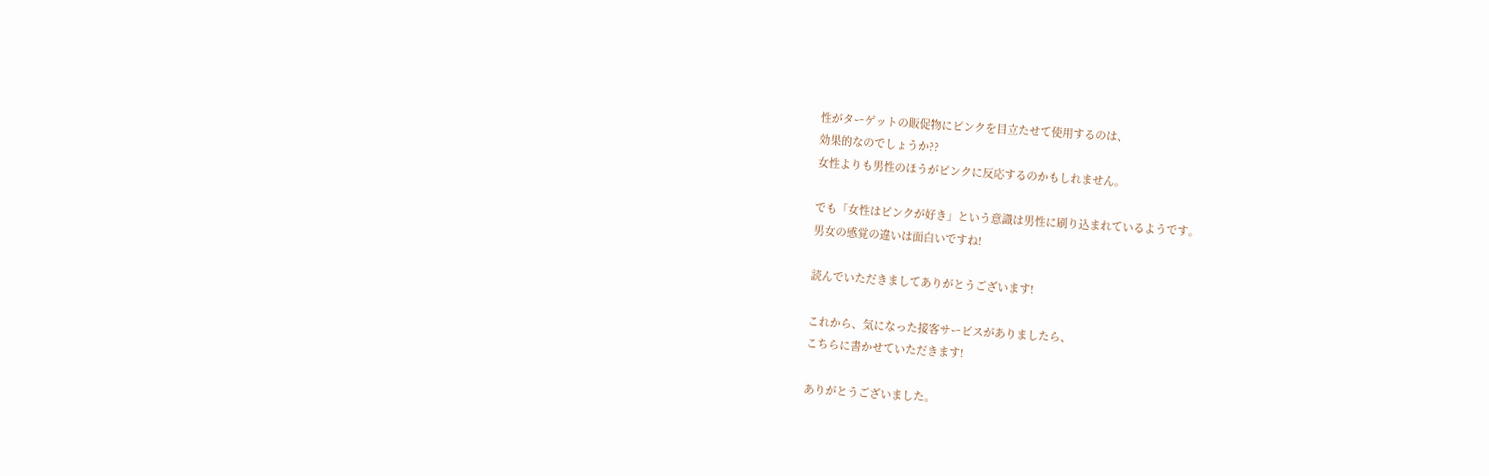性がターゲットの販促物にピンクを目立たせて使用するのは、
効果的なのでしょうか??
女性よりも男性のほうがピンクに反応するのかもしれません。

でも「女性はピンクが好き」という意識は男性に刷り込まれているようです。
男女の感覚の違いは面白いですね!

読んでいただきましてありがとうございます!

これから、気になった接客サービスがありましたら、
こちらに書かせていただきます!

ありがとうございました。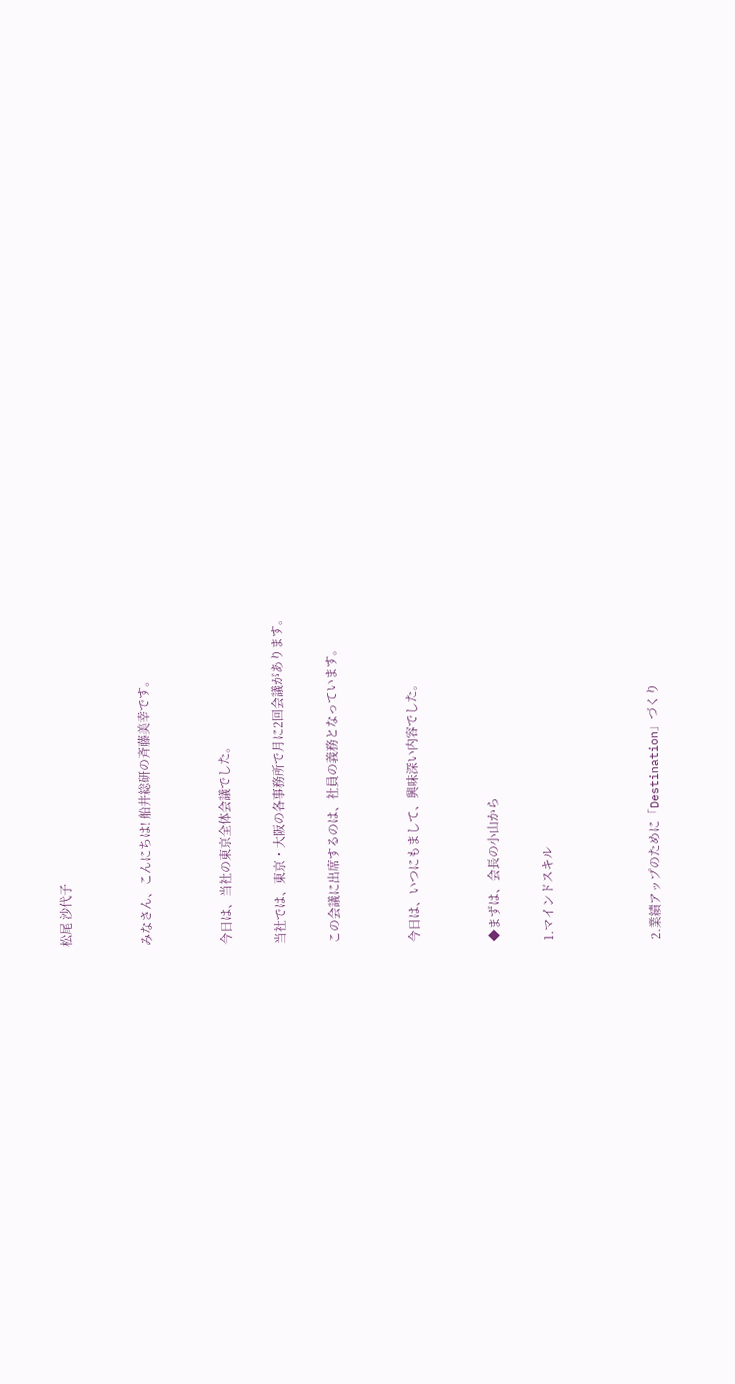松尾 沙代子


みなさん、こんにちは! 船井総研の斉藤美幸です。


今日は、当社の東京全体会議でした。

当社では、東京・大阪の各事務所で月に2回会議があります。

この会議に出席するのは、社員の義務となっています。


今日は、いつにもまして、興味深い内容でした。


◆まずは、会長の小山から

1.マインドスキル



2.業績アップのために「Destination」づくり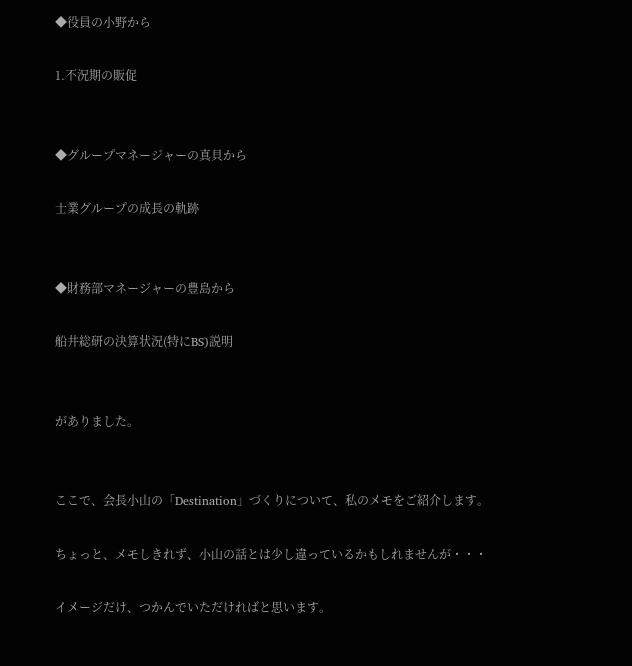◆役員の小野から

1.不況期の販促


◆グループマネージャーの真貝から

士業グループの成長の軌跡


◆財務部マネージャーの豊島から

船井総研の決算状況(特にBS)説明


がありました。


ここで、会長小山の「Destination」づくりについて、私のメモをご紹介します。

ちょっと、メモしきれず、小山の話とは少し違っているかもしれませんが・・・

イメージだけ、つかんでいただければと思います。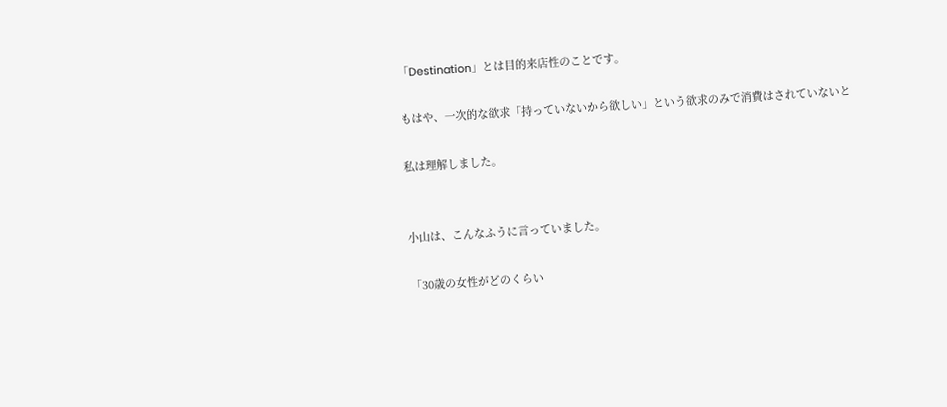「Destination」とは目的来店性のことです。

もはや、一次的な欲求「持っていないから欲しい」という欲求のみで消費はされていないと

私は理解しました。


小山は、こんなふうに言っていました。

「30歳の女性がどのくらい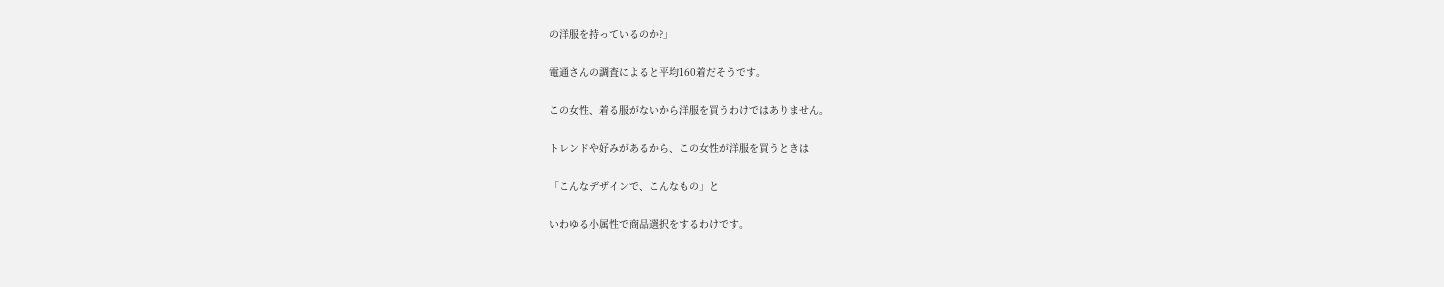の洋服を持っているのか?」

電通さんの調査によると平均160着だそうです。

この女性、着る服がないから洋服を買うわけではありません。

トレンドや好みがあるから、この女性が洋服を買うときは

「こんなデザインで、こんなもの」と

いわゆる小属性で商品選択をするわけです。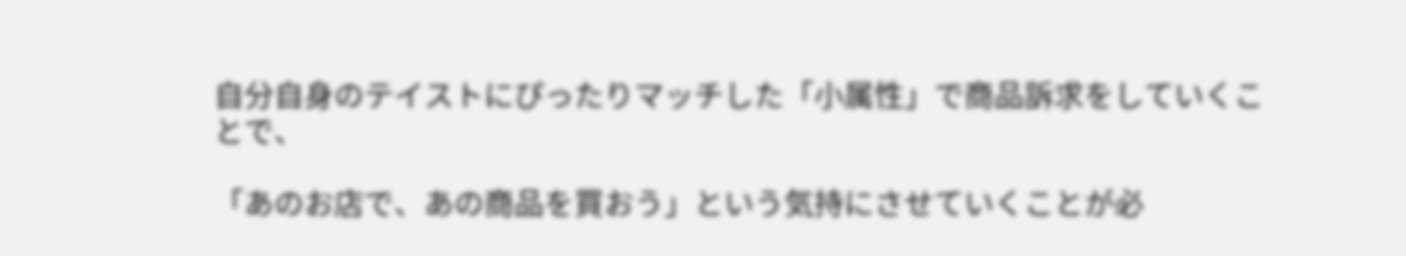自分自身のテイストにぴったりマッチした「小属性」で商品訴求をしていくことで、

「あのお店で、あの商品を買おう」という気持にさせていくことが必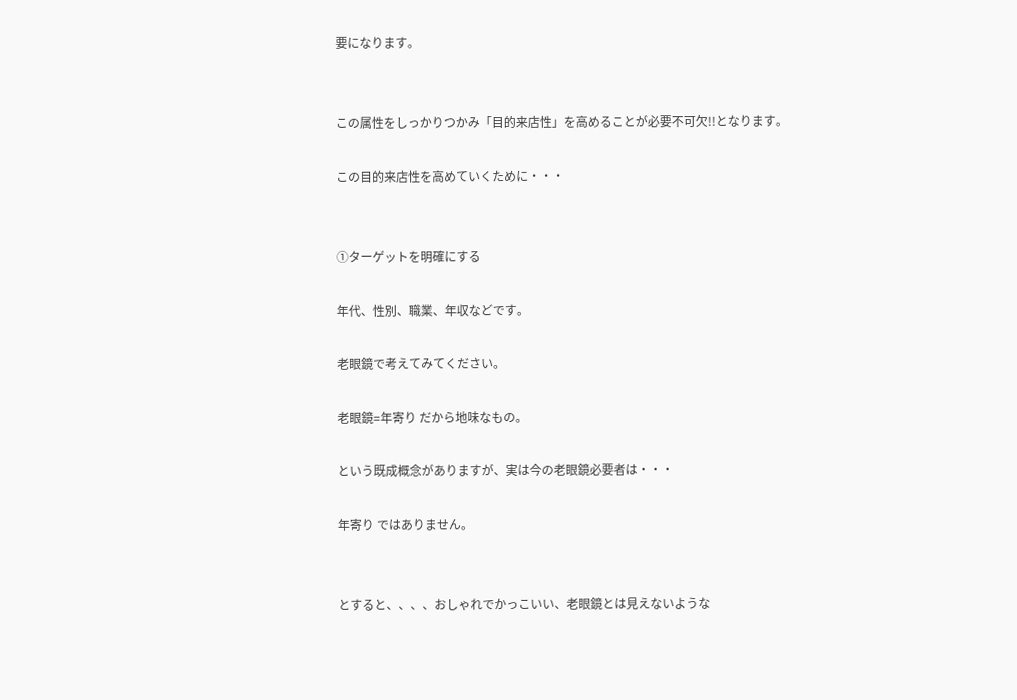要になります。


この属性をしっかりつかみ「目的来店性」を高めることが必要不可欠!!となります。

この目的来店性を高めていくために・・・


①ターゲットを明確にする

年代、性別、職業、年収などです。

老眼鏡で考えてみてください。

老眼鏡=年寄り だから地味なもの。

という既成概念がありますが、実は今の老眼鏡必要者は・・・

年寄り ではありません。


とすると、、、、おしゃれでかっこいい、老眼鏡とは見えないような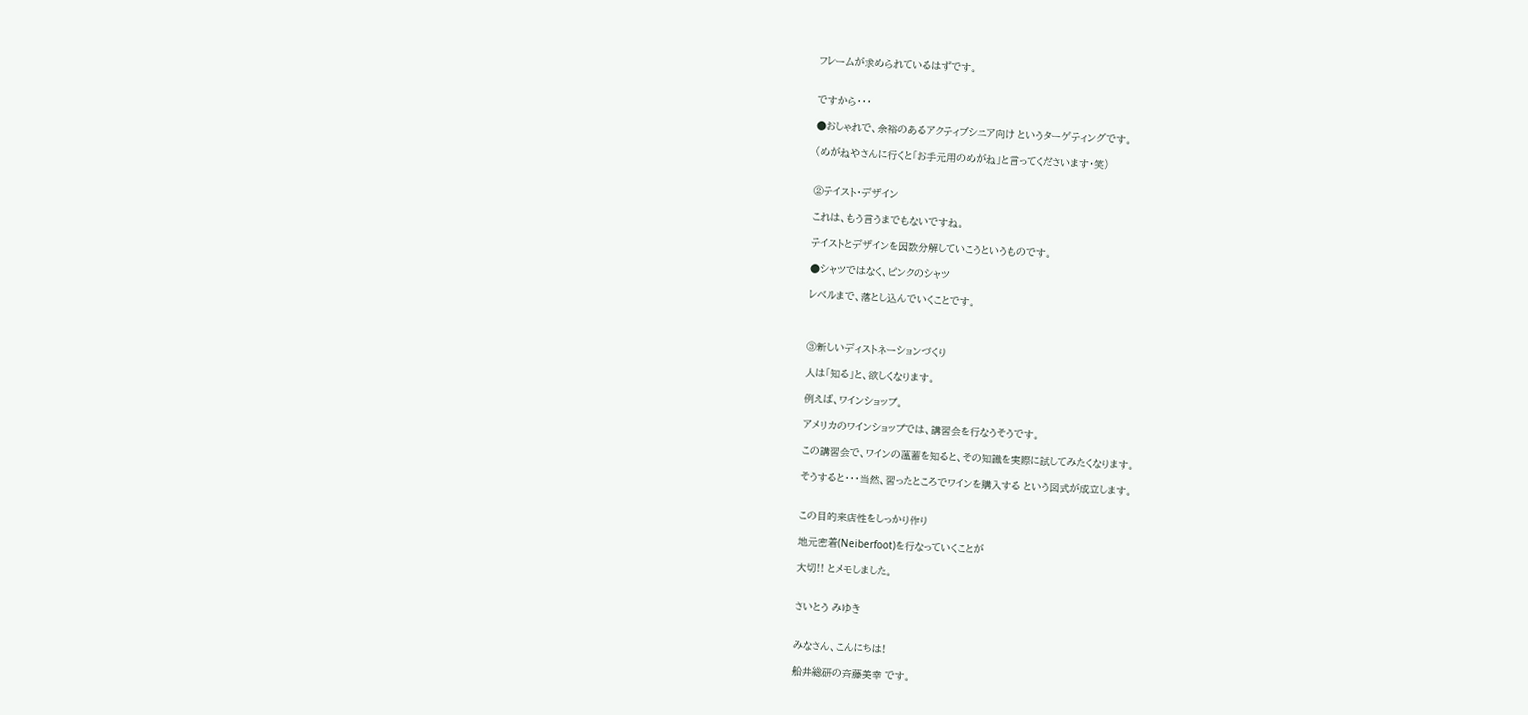フレームが求められているはずです。


ですから・・・

●おしゃれで、余裕のあるアクティブシニア向け というターゲティングです。

(めがねやさんに行くと「お手元用のめがね」と言ってくださいます・笑)


②テイスト・デザイン

これは、もう言うまでもないですね。

テイストとデザインを因数分解していこうというものです。

●シャツではなく、ピンクのシャツ

レベルまで、落とし込んでいくことです。



③新しいディストネーションづくり

人は「知る」と、欲しくなります。

例えば、ワインショップ。

アメリカのワインショップでは、講習会を行なうそうです。

この講習会で、ワインの薀蓄を知ると、その知識を実際に試してみたくなります。

そうすると・・・当然、習ったところでワインを購入する という図式が成立します。


この目的来店性をしっかり作り

地元密着(Neiberfoot)を行なっていくことが

大切!! とメモしました。


さいとう みゆき


みなさん、こんにちは!

船井総研の斉藤美幸 です。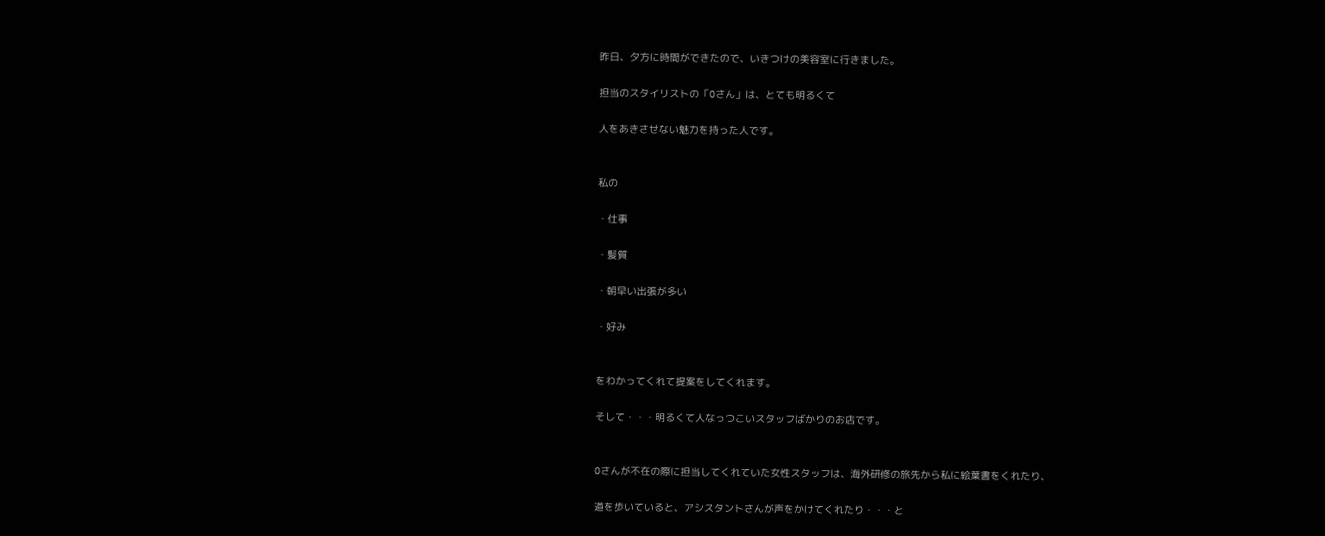昨日、夕方に時間ができたので、いきつけの美容室に行きました。

担当のスタイリストの「Oさん」は、とても明るくて

人をあきさせない魅力を持った人です。


私の

・仕事

・髪質

・朝早い出張が多い

・好み


をわかってくれて提案をしてくれます。

そして・・・明るくて人なっつこいスタッフばかりのお店です。


Oさんが不在の際に担当してくれていた女性スタッフは、海外研修の旅先から私に絵葉書をくれたり、

道を歩いていると、アシスタントさんが声をかけてくれたり・・・と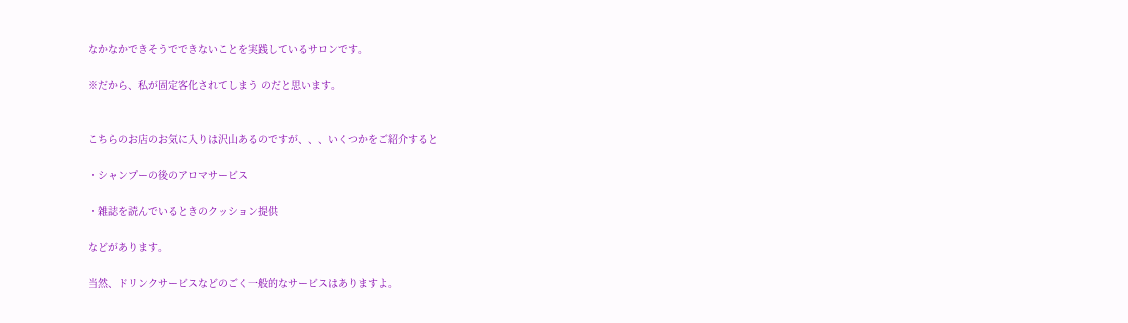なかなかできそうでできないことを実践しているサロンです。

※だから、私が固定客化されてしまう のだと思います。


こちらのお店のお気に入りは沢山あるのですが、、、いくつかをご紹介すると

・シャンプーの後のアロマサービス

・雑誌を読んでいるときのクッション提供

などがあります。

当然、ドリンクサービスなどのごく一般的なサービスはありますよ。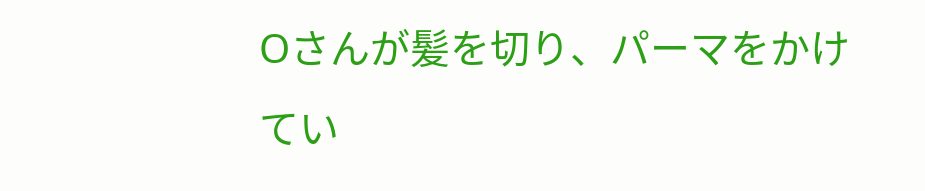Oさんが髪を切り、パーマをかけてい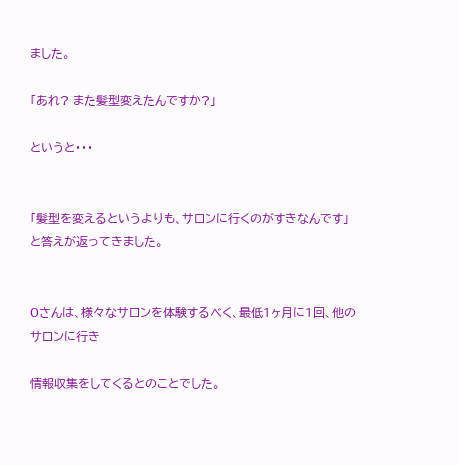ました。

「あれ? また髪型変えたんですか?」

というと・・・


「髪型を変えるというよりも、サロンに行くのがすきなんです」と答えが返ってきました。


Oさんは、様々なサロンを体験するべく、最低1ヶ月に1回、他のサロンに行き

情報収集をしてくるとのことでした。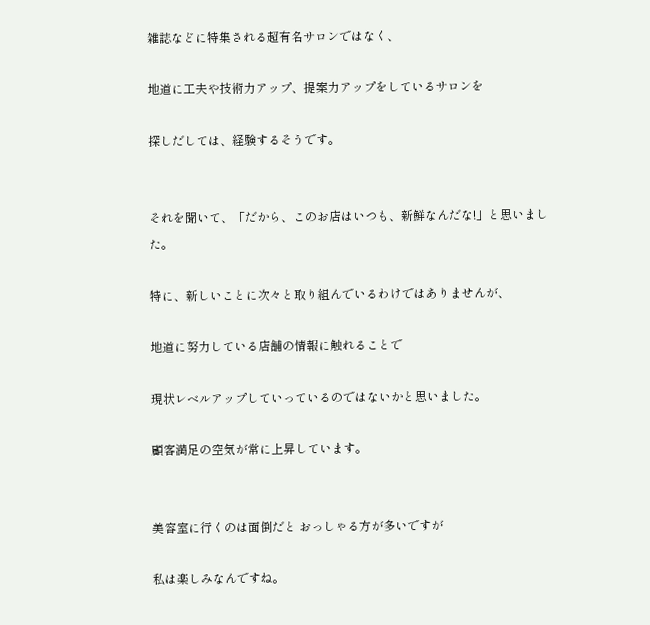雑誌などに特集される超有名サロンではなく、

地道に工夫や技術力アップ、提案力アップをしているサロンを

探しだしては、経験するそうです。


それを聞いて、「だから、このお店はいつも、新鮮なんだな!」と思いました。

特に、新しいことに次々と取り組んでいるわけではありませんが、

地道に努力している店舗の情報に触れることで

現状レベルアップしていっているのではないかと思いました。

顧客満足の空気が常に上昇しています。


美容室に行くのは面倒だと おっしゃる方が多いですが

私は楽しみなんですね。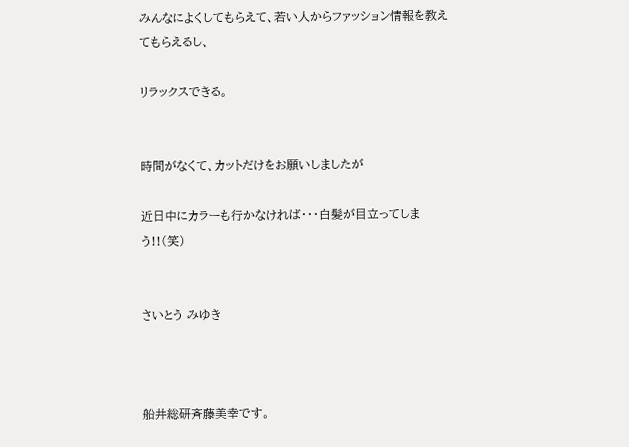みんなによくしてもらえて、若い人からファッション情報を教えてもらえるし、

リラックスできる。


時間がなくて、カットだけをお願いしましたが

近日中にカラーも行かなければ・・・白髪が目立ってしまう!!(笑)


さいとう みゆき



船井総研斉藤美幸です。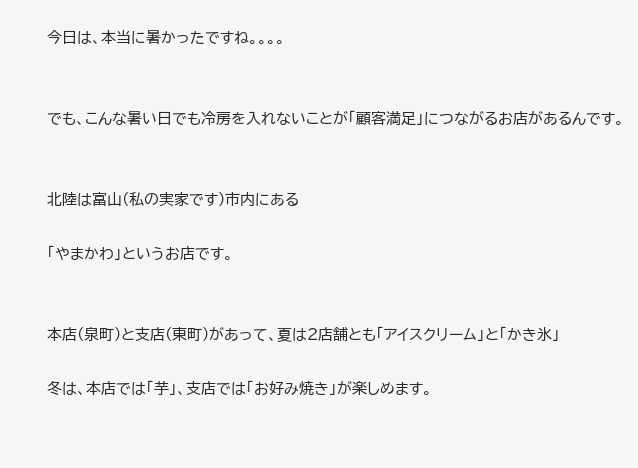今日は、本当に暑かったですね。。。。


でも、こんな暑い日でも冷房を入れないことが「顧客満足」につながるお店があるんです。


北陸は富山(私の実家です)市内にある

「やまかわ」というお店です。


本店(泉町)と支店(東町)があって、夏は2店舗とも「アイスクリーム」と「かき氷」

冬は、本店では「芋」、支店では「お好み焼き」が楽しめます。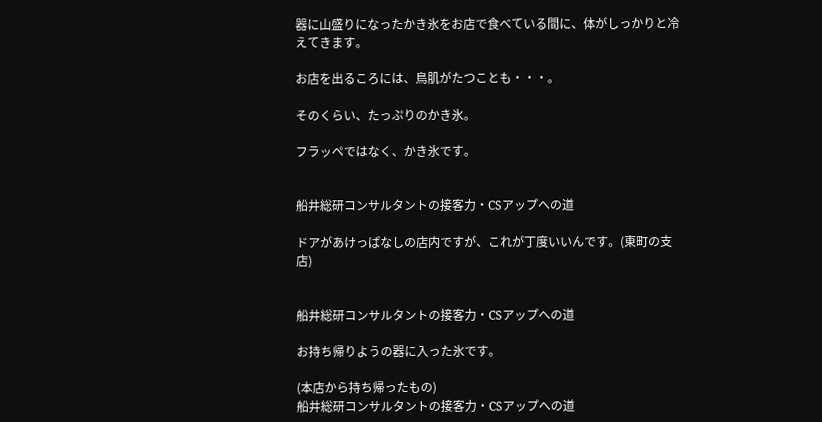器に山盛りになったかき氷をお店で食べている間に、体がしっかりと冷えてきます。

お店を出るころには、鳥肌がたつことも・・・。

そのくらい、たっぷりのかき氷。

フラッペではなく、かき氷です。


船井総研コンサルタントの接客力・CSアップへの道

ドアがあけっぱなしの店内ですが、これが丁度いいんです。(東町の支店)


船井総研コンサルタントの接客力・CSアップへの道

お持ち帰りようの器に入った氷です。

(本店から持ち帰ったもの)
船井総研コンサルタントの接客力・CSアップへの道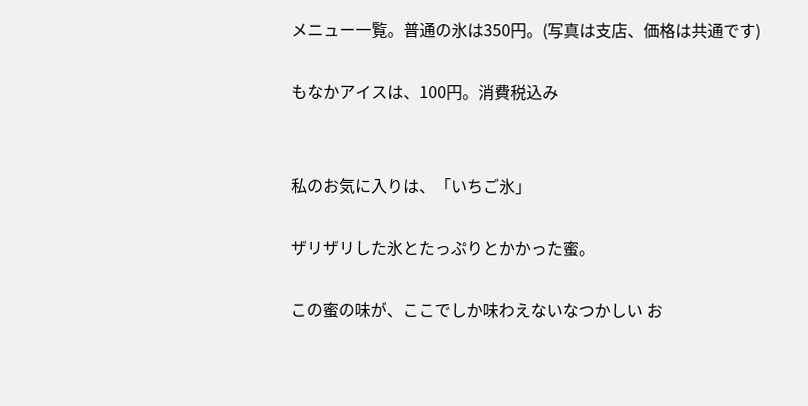メニュー一覧。普通の氷は350円。(写真は支店、価格は共通です)

もなかアイスは、100円。消費税込み


私のお気に入りは、「いちご氷」

ザリザリした氷とたっぷりとかかった蜜。

この蜜の味が、ここでしか味わえないなつかしい お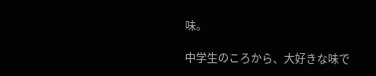味。

中学生のころから、大好きな味で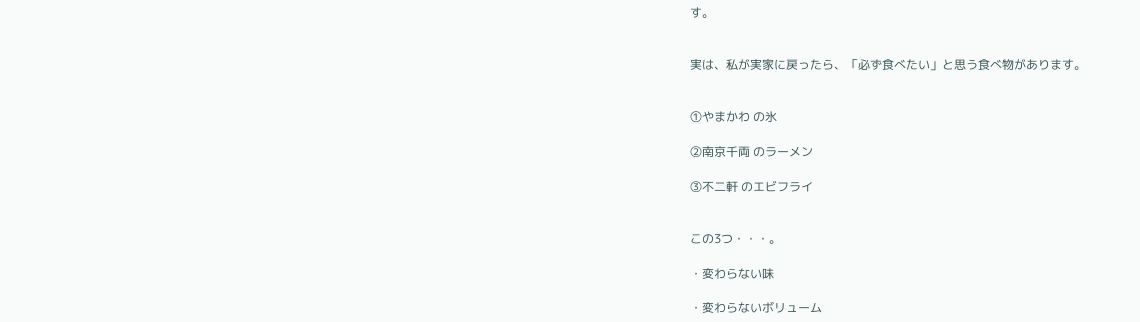す。


実は、私が実家に戻ったら、「必ず食べたい」と思う食べ物があります。


①やまかわ の氷

②南京千両 のラーメン

③不二軒 のエビフライ


この3つ・・・。

・変わらない味

・変わらないボリューム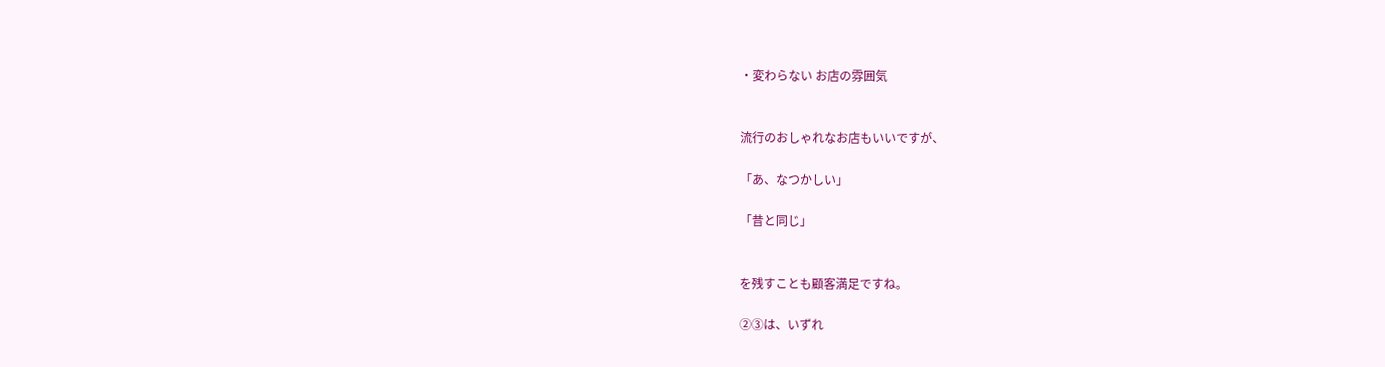・変わらない お店の雰囲気


流行のおしゃれなお店もいいですが、

「あ、なつかしい」

「昔と同じ」


を残すことも顧客満足ですね。

②③は、いずれ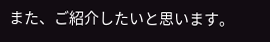また、ご紹介したいと思います。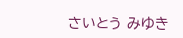さいとう みゆき